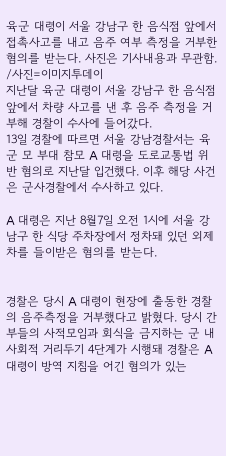육군 대령이 서울 강남구 한 음식점 앞에서 접촉사고를 내고 음주 여부 측정을 거부한 혐의를 받는다. 사진은 기사내용과 무관함. /사진=이미지투데이
지난달 육군 대령이 서울 강남구 한 음식점 앞에서 차량 사고를 낸 후 음주 측정을 거부해 경찰이 수사에 들어갔다.
13일 경찰에 따르면 서울 강남경찰서는 육군 모 부대 참모 A 대령을 도로교통법 위반 혐의로 지난달 입건했다. 이후 해당 사건은 군사경찰에서 수사하고 있다.

A 대령은 지난 8월7일 오전 1시에 서울 강남구 한 식당 주차장에서 정차돼 있던 외제차를 들이받은 혐의를 받는다.


경찰은 당시 A 대령이 현장에 출동한 경찰의 음주측정을 거부했다고 밝혔다. 당시 간부들의 사적모임과 회식을 금지하는 군 내 사회적 거리두기 4단계가 시행돼 경찰은 A 대령이 방역 지침을 어긴 혐의가 있는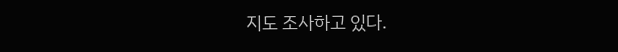지도 조사하고 있다.